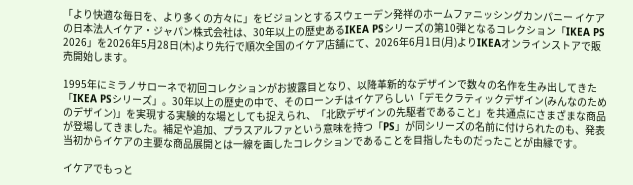「より快適な毎日を、より多くの方々に」をビジョンとするスウェーデン発祥のホームファニッシングカンパニー イケアの日本法人イケア・ジャパン株式会社は、30年以上の歴史あるIKEA PSシリーズの第10弾となるコレクション「IKEA PS 2026」を2026年5月28日(木)より先行で順次全国のイケア店舗にて、2026年6月1日(月)よりIKEAオンラインストアで販売開始します。

1995年にミラノサローネで初回コレクションがお披露目となり、以降革新的なデザインで数々の名作を生み出してきた「IKEA PSシリーズ」。30年以上の歴史の中で、そのローンチはイケアらしい「デモクラティックデザイン(みんなのためのデザイン)」を実現する実験的な場としても捉えられ、「北欧デザインの先駆者であること」を共通点にさまざまな商品が登場してきました。補足や追加、プラスアルファという意味を持つ「PS」が同シリーズの名前に付けられたのも、発表当初からイケアの主要な商品展開とは一線を画したコレクションであることを目指したものだったことが由縁です。

イケアでもっと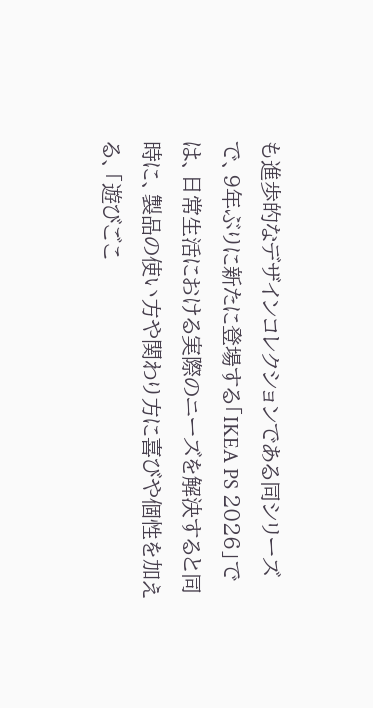も進歩的なデザインコレクションである同シリーズで、9年ぶりに新たに登場する「IKEA PS 2026」では、日常生活における実際のニーズを解決すると同時に、製品の使い方や関わり方に喜びや個性を加える、「遊びごこ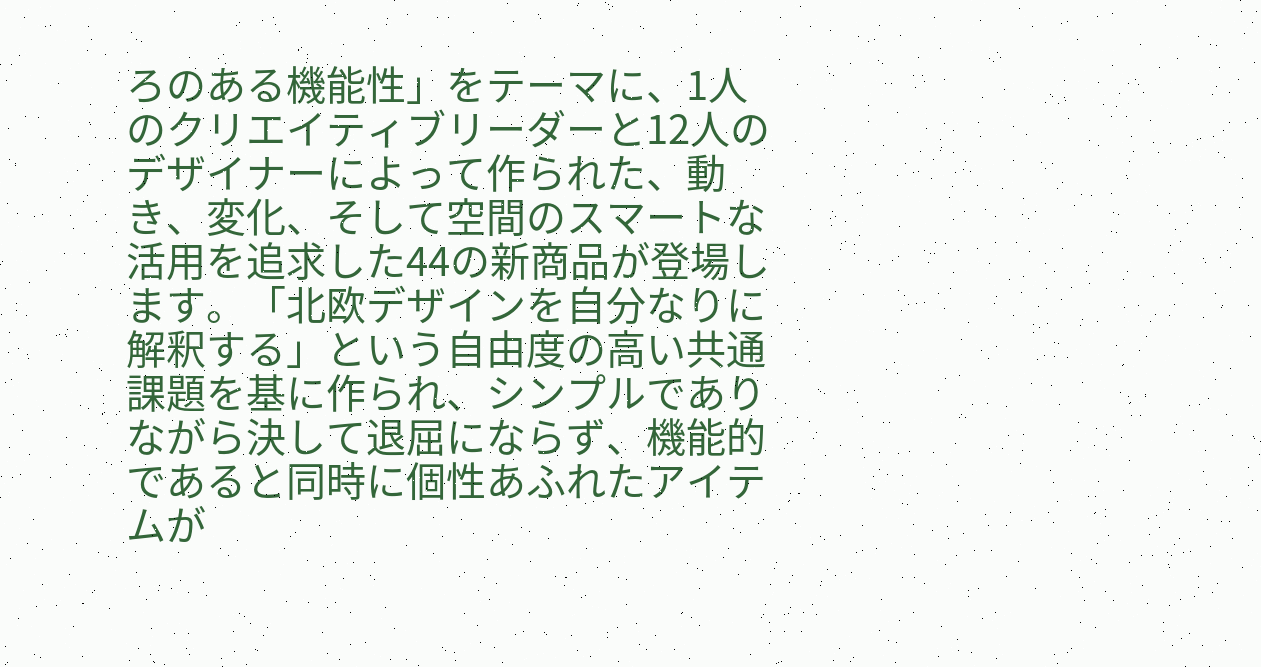ろのある機能性」をテーマに、1人のクリエイティブリーダーと12人のデザイナーによって作られた、動き、変化、そして空間のスマートな活用を追求した44の新商品が登場します。「北欧デザインを自分なりに解釈する」という自由度の高い共通課題を基に作られ、シンプルでありながら決して退屈にならず、機能的であると同時に個性あふれたアイテムが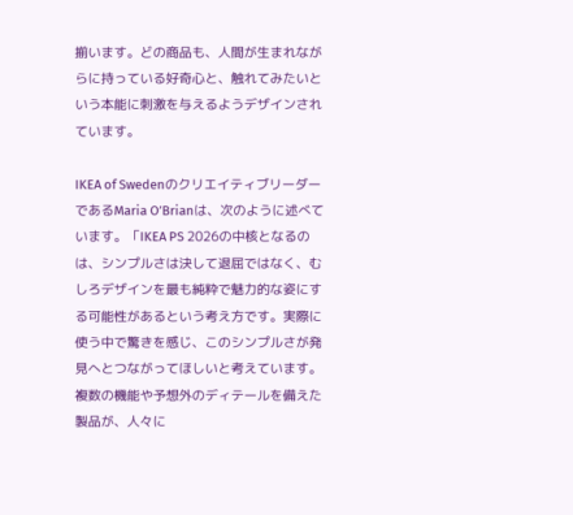揃います。どの商品も、人間が生まれながらに持っている好奇心と、触れてみたいという本能に刺激を与えるようデザインされています。

IKEA of SwedenのクリエイティブリーダーであるMaria O’Brianは、次のように述べています。「IKEA PS 2026の中核となるのは、シンプルさは決して退屈ではなく、むしろデザインを最も純粋で魅力的な姿にする可能性があるという考え方です。実際に使う中で驚きを感じ、このシンプルさが発見へとつながってほしいと考えています。複数の機能や予想外のディテールを備えた製品が、人々に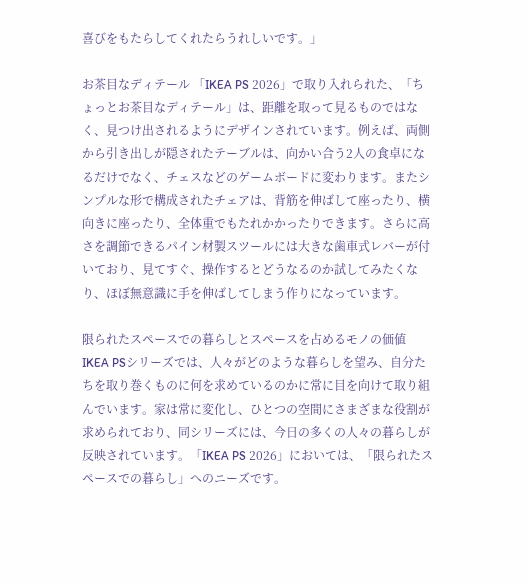喜びをもたらしてくれたらうれしいです。」

お茶目なディテール 「IKEA PS 2026」で取り入れられた、「ちょっとお茶目なディテール」は、距離を取って見るものではなく、見つけ出されるようにデザインされています。例えば、両側から引き出しが隠されたテーブルは、向かい合う2人の食卓になるだけでなく、チェスなどのゲームボードに変わります。またシンプルな形で構成されたチェアは、背筋を伸ばして座ったり、横向きに座ったり、全体重でもたれかかったりできます。さらに高さを調節できるパイン材製スツールには大きな歯車式レバーが付いており、見てすぐ、操作するとどうなるのか試してみたくなり、ほぼ無意識に手を伸ばしてしまう作りになっています。

限られたスペースでの暮らしとスペースを占めるモノの価値 IKEA PSシリーズでは、人々がどのような暮らしを望み、自分たちを取り巻くものに何を求めているのかに常に目を向けて取り組んでいます。家は常に変化し、ひとつの空間にさまざまな役割が求められており、同シリーズには、今日の多くの人々の暮らしが反映されています。「IKEA PS 2026」においては、「限られたスペースでの暮らし」へのニーズです。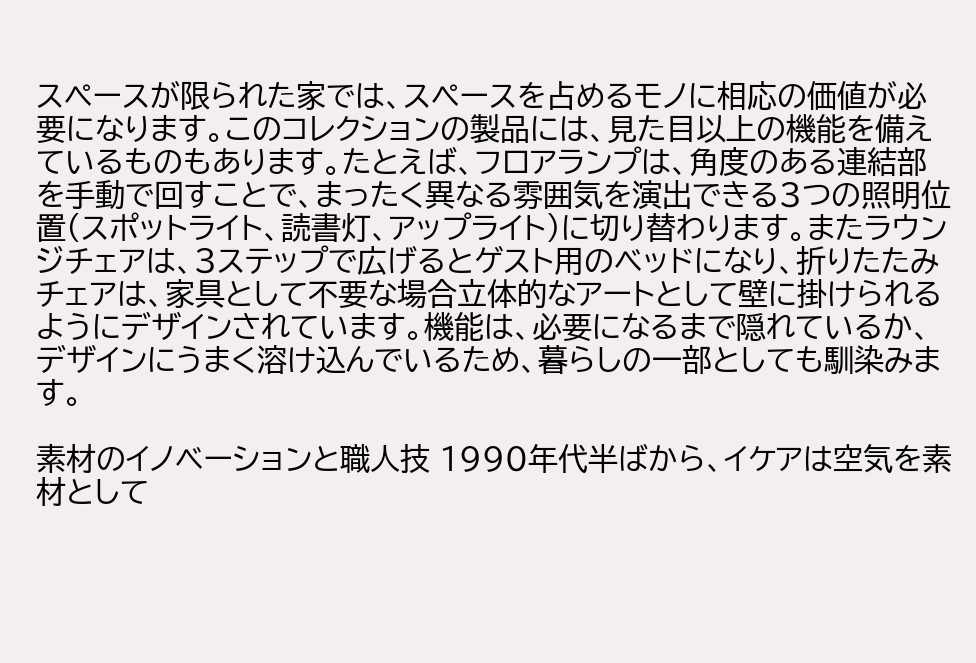スペースが限られた家では、スペースを占めるモノに相応の価値が必要になります。このコレクションの製品には、見た目以上の機能を備えているものもあります。たとえば、フロアランプは、角度のある連結部を手動で回すことで、まったく異なる雰囲気を演出できる3つの照明位置(スポットライト、読書灯、アップライト)に切り替わります。またラウンジチェアは、3ステップで広げるとゲスト用のベッドになり、折りたたみチェアは、家具として不要な場合立体的なアートとして壁に掛けられるようにデザインされています。機能は、必要になるまで隠れているか、デザインにうまく溶け込んでいるため、暮らしの一部としても馴染みます。

素材のイノベーションと職人技 1990年代半ばから、イケアは空気を素材として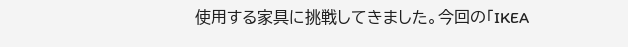使用する家具に挑戦してきました。今回の「IKEA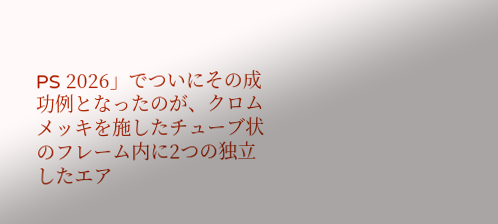PS 2026」でついにその成功例となったのが、クロムメッキを施したチューブ状のフレーム内に2つの独立したエア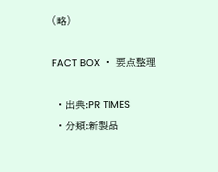(略)

FACT BOX ・ 要点整理

  • 出典:PR TIMES
  • 分類:新製品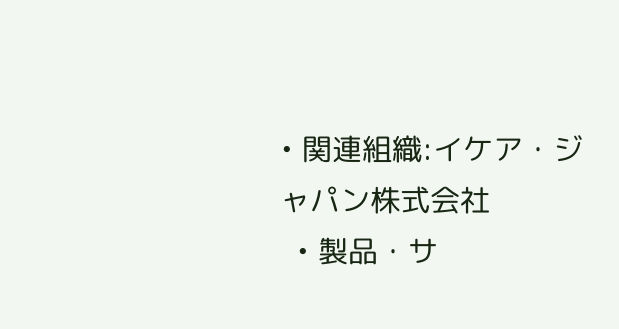• 関連組織:イケア・ジャパン株式会社
  • 製品・サ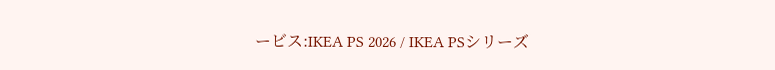ービス:IKEA PS 2026 / IKEA PSシリーズ